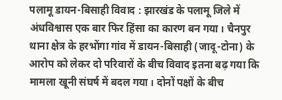पलामू डायन-बिसाही विवाद : झारखंड के पलामू जिले में अंधविश्वास एक बार फिर हिंसा का कारण बन गया। चैनपुर थाना क्षेत्र के हरभोंगा गांव में डायन-बिसाही (जादू-टोना) के आरोप को लेकर दो परिवारों के बीच विवाद इतना बढ़ गया कि मामला खूनी संघर्ष में बदल गया। दोनों पक्षों के बीच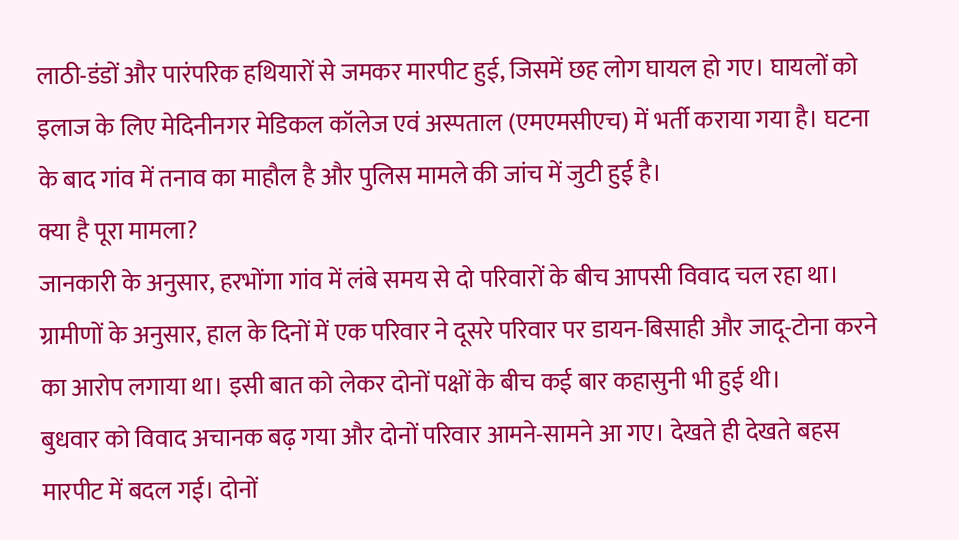लाठी-डंडों और पारंपरिक हथियारों से जमकर मारपीट हुई, जिसमें छह लोग घायल हो गए। घायलों को इलाज के लिए मेदिनीनगर मेडिकल कॉलेज एवं अस्पताल (एमएमसीएच) में भर्ती कराया गया है। घटना के बाद गांव में तनाव का माहौल है और पुलिस मामले की जांच में जुटी हुई है।
क्या है पूरा मामला?
जानकारी के अनुसार, हरभोंगा गांव में लंबे समय से दो परिवारों के बीच आपसी विवाद चल रहा था। ग्रामीणों के अनुसार, हाल के दिनों में एक परिवार ने दूसरे परिवार पर डायन-बिसाही और जादू-टोना करने का आरोप लगाया था। इसी बात को लेकर दोनों पक्षों के बीच कई बार कहासुनी भी हुई थी।
बुधवार को विवाद अचानक बढ़ गया और दोनों परिवार आमने-सामने आ गए। देखते ही देखते बहस मारपीट में बदल गई। दोनों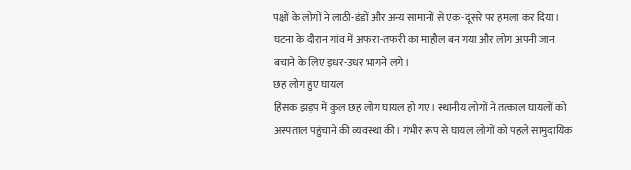पक्षों के लोगों ने लाठी-डंडों और अन्य सामानों से एक-दूसरे पर हमला कर दिया। घटना के दौरान गांव में अफरा-तफरी का माहौल बन गया और लोग अपनी जान बचाने के लिए इधर-उधर भागने लगे।
छह लोग हुए घायल
हिंसक झड़प में कुल छह लोग घायल हो गए। स्थानीय लोगों ने तत्काल घायलों को अस्पताल पहुंचाने की व्यवस्था की। गंभीर रूप से घायल लोगों को पहले सामुदायिक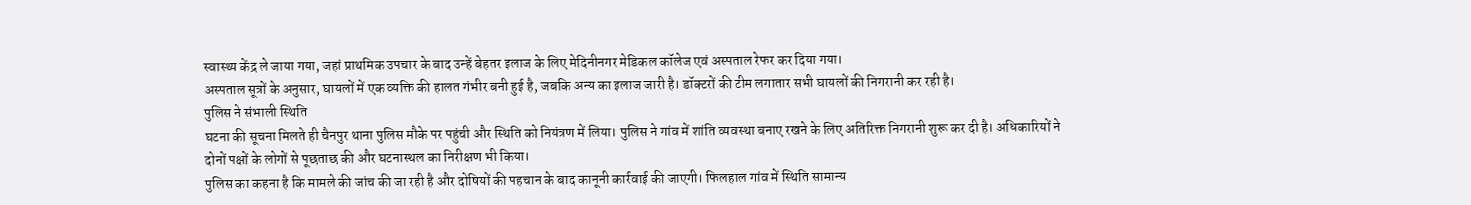स्वास्थ्य केंद्र ले जाया गया, जहां प्राथमिक उपचार के बाद उन्हें बेहतर इलाज के लिए मेदिनीनगर मेडिकल कॉलेज एवं अस्पताल रेफर कर दिया गया।
अस्पताल सूत्रों के अनुसार, घायलों में एक व्यक्ति की हालत गंभीर बनी हुई है, जबकि अन्य का इलाज जारी है। डॉक्टरों की टीम लगातार सभी घायलों की निगरानी कर रही है।
पुलिस ने संभाली स्थिति
घटना की सूचना मिलते ही चैनपुर थाना पुलिस मौके पर पहुंची और स्थिति को नियंत्रण में लिया। पुलिस ने गांव में शांति व्यवस्था बनाए रखने के लिए अतिरिक्त निगरानी शुरू कर दी है। अधिकारियों ने दोनों पक्षों के लोगों से पूछताछ की और घटनास्थल का निरीक्षण भी किया।
पुलिस का कहना है कि मामले की जांच की जा रही है और दोषियों की पहचान के बाद कानूनी कार्रवाई की जाएगी। फिलहाल गांव में स्थिति सामान्य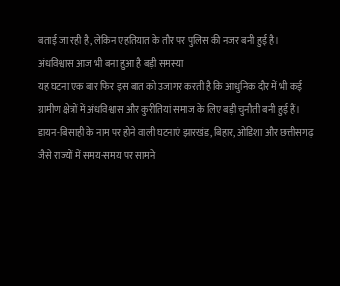बताई जा रही है, लेकिन एहतियात के तौर पर पुलिस की नजर बनी हुई है।
अंधविश्वास आज भी बना हुआ है बड़ी समस्या
यह घटना एक बार फिर इस बात को उजागर करती है कि आधुनिक दौर में भी कई ग्रामीण क्षेत्रों में अंधविश्वास और कुरीतियां समाज के लिए बड़ी चुनौती बनी हुई हैं। डायन-बिसाही के नाम पर होने वाली घटनाएं झारखंड, बिहार, ओडिशा और छत्तीसगढ़ जैसे राज्यों में समय-समय पर सामने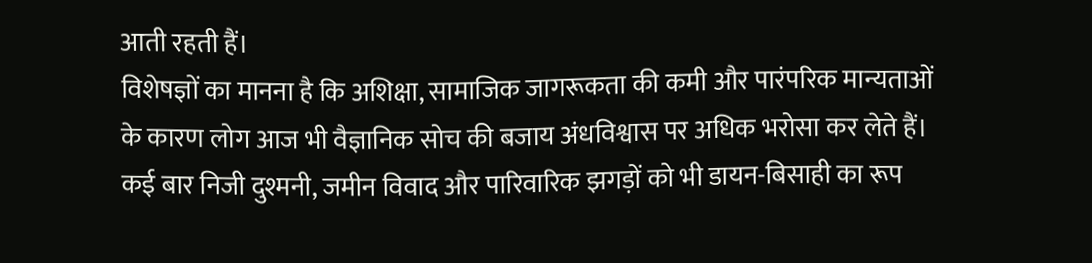आती रहती हैं।
विशेषज्ञों का मानना है कि अशिक्षा, सामाजिक जागरूकता की कमी और पारंपरिक मान्यताओं के कारण लोग आज भी वैज्ञानिक सोच की बजाय अंधविश्वास पर अधिक भरोसा कर लेते हैं। कई बार निजी दुश्मनी, जमीन विवाद और पारिवारिक झगड़ों को भी डायन-बिसाही का रूप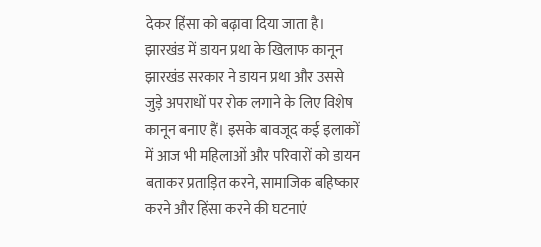देकर हिंसा को बढ़ावा दिया जाता है।
झारखंड में डायन प्रथा के खिलाफ कानून
झारखंड सरकार ने डायन प्रथा और उससे जुड़े अपराधों पर रोक लगाने के लिए विशेष कानून बनाए हैं। इसके बावजूद कई इलाकों में आज भी महिलाओं और परिवारों को डायन बताकर प्रताड़ित करने, सामाजिक बहिष्कार करने और हिंसा करने की घटनाएं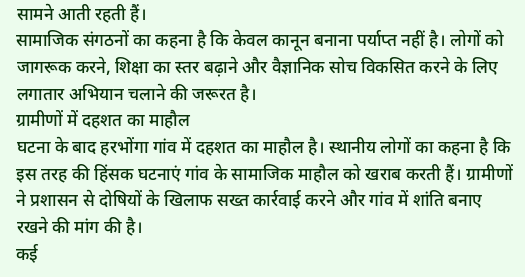सामने आती रहती हैं।
सामाजिक संगठनों का कहना है कि केवल कानून बनाना पर्याप्त नहीं है। लोगों को जागरूक करने, शिक्षा का स्तर बढ़ाने और वैज्ञानिक सोच विकसित करने के लिए लगातार अभियान चलाने की जरूरत है।
ग्रामीणों में दहशत का माहौल
घटना के बाद हरभोंगा गांव में दहशत का माहौल है। स्थानीय लोगों का कहना है कि इस तरह की हिंसक घटनाएं गांव के सामाजिक माहौल को खराब करती हैं। ग्रामीणों ने प्रशासन से दोषियों के खिलाफ सख्त कार्रवाई करने और गांव में शांति बनाए रखने की मांग की है।
कई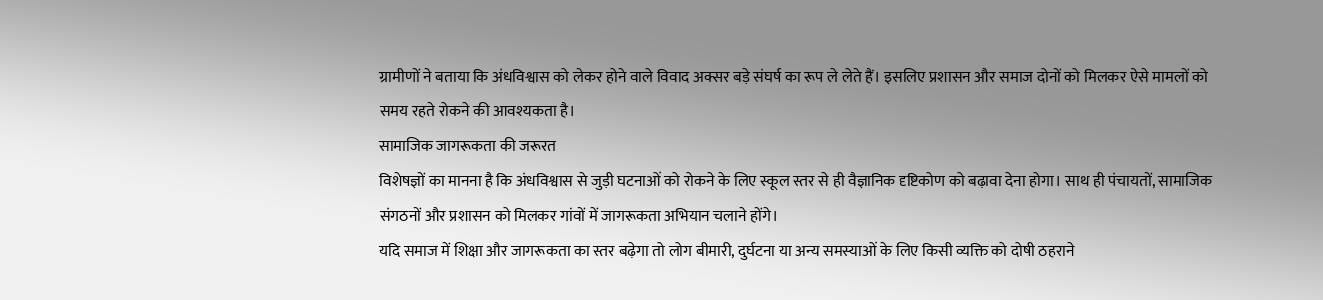ग्रामीणों ने बताया कि अंधविश्वास को लेकर होने वाले विवाद अक्सर बड़े संघर्ष का रूप ले लेते हैं। इसलिए प्रशासन और समाज दोनों को मिलकर ऐसे मामलों को समय रहते रोकने की आवश्यकता है।
सामाजिक जागरूकता की जरूरत
विशेषज्ञों का मानना है कि अंधविश्वास से जुड़ी घटनाओं को रोकने के लिए स्कूल स्तर से ही वैज्ञानिक दृष्टिकोण को बढ़ावा देना होगा। साथ ही पंचायतों, सामाजिक संगठनों और प्रशासन को मिलकर गांवों में जागरूकता अभियान चलाने होंगे।
यदि समाज में शिक्षा और जागरूकता का स्तर बढ़ेगा तो लोग बीमारी, दुर्घटना या अन्य समस्याओं के लिए किसी व्यक्ति को दोषी ठहराने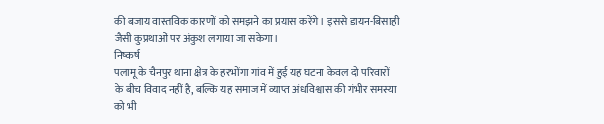की बजाय वास्तविक कारणों को समझने का प्रयास करेंगे। इससे डायन-बिसाही जैसी कुप्रथाओं पर अंकुश लगाया जा सकेगा।
निष्कर्ष
पलामू के चैनपुर थाना क्षेत्र के हरभोंगा गांव में हुई यह घटना केवल दो परिवारों के बीच विवाद नहीं है, बल्कि यह समाज में व्याप्त अंधविश्वास की गंभीर समस्या को भी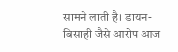सामने लाती है। डायन-बिसाही जैसे आरोप आज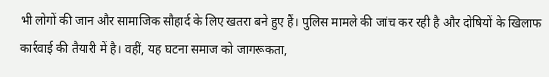भी लोगों की जान और सामाजिक सौहार्द के लिए खतरा बने हुए हैं। पुलिस मामले की जांच कर रही है और दोषियों के खिलाफ कार्रवाई की तैयारी में है। वहीं, यह घटना समाज को जागरूकता,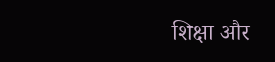शिक्षा और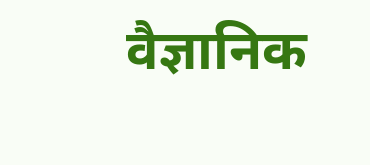वैज्ञानिक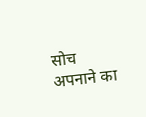सोच अपनाने का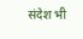संदेश भी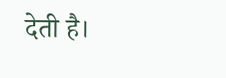देती है।